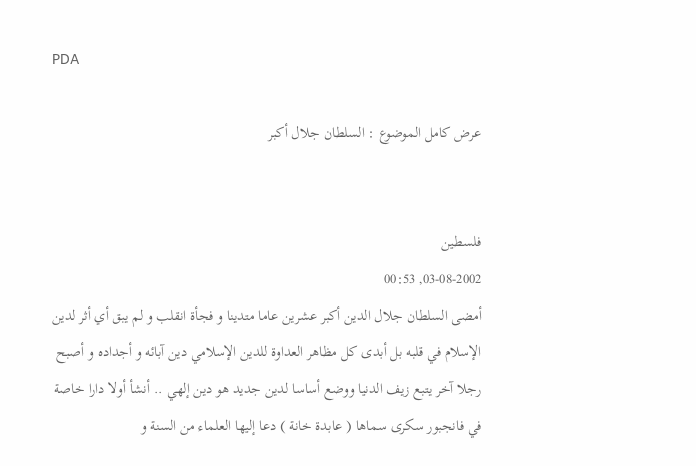PDA

عرض كامل الموضوع : السلطان جلال أكبر


فلسطين
03-08-2002, 00:53
أمضى السلطان جلال الدين أكبر عشرين عاما متدينا و فجأة انقلب و لم يبق أي أثر لدين الإسلام في قلبه بل أبدى كل مظاهر العداوة للدين الإسلامي دين آبائه و أجداده و أصبح رجلا آخر يتبع زيف الدنيا ووضع أساسا لدين جديد هو دين إلهي .. أنشأ أولا دارا خاصة في فانجبور سكرى سماها ( عابدة خانة ) دعا إليها العلماء من السنة و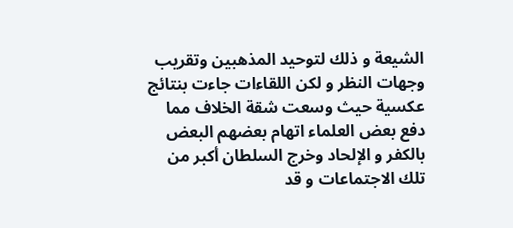الشيعة و ذلك لتوحيد المذهبين وتقريب وجهات النظر و لكن اللقاءات جاءت بنتائج عكسية حيث وسعت شقة الخلاف مما دفع بعض العلماء اتهام بعضهم البعض بالكفر و الإلحاد وخرج السلطان أكبر من تلك الاجتماعات و قد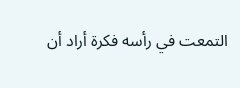التمعت في رأسه فكرة أراد أن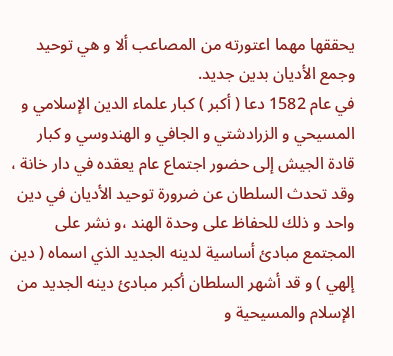يحققها مهما اعتورته من المصاعب ألا و هي توحيد وجمع الأديان بدين جديد.
في عام 1582 دعا ( أكبر ) كبار علماء الدين الإسلامي و المسيحي و الزرادشتي و الجافي و الهندوسي و كبار قادة الجيش إلى حضور اجتماع عام يعقده في دار خانة ، وقد تحدث السلطان عن ضرورة توحيد الأديان في دين واحد و ذلك للحفاظ على وحدة الهند ،و نشر على المجتمع مبادئ أساسية لدينه الجديد الذي اسماه ( دين إلهي ) و قد أشهر السلطان أكبر مبادئ دينه الجديد من الإسلام والمسيحية و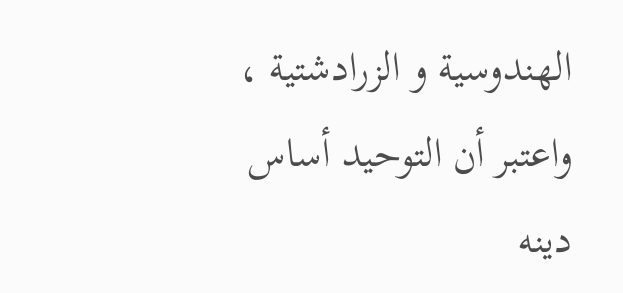الهندوسية و الزرادشتية ، واعتبر أن التوحيد أساس دينه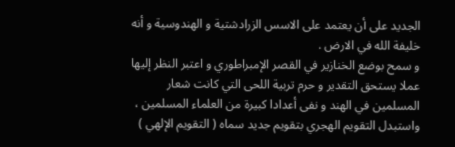الجديد على أن يعتمد على الاسس الزرادشتية و الهندوسية و أنه خليفة الله في الارض .
و سمح بوضع الخنازير في القصر الإمبراطوري و اعتبر النظر إليها عملا يستحق التقدير و حرم تربية اللحى التي كانت شعار المسلمين في الهند و نفى أعدادا كبيرة من العلماء المسلمين ، واستبدل التقويم الهجري بتقويم جديد سماه ( التقويم الإلهي )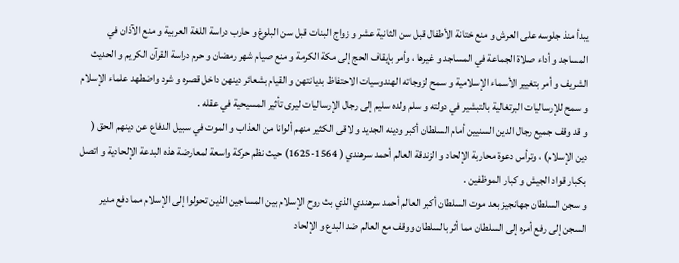يبدأ منذ جلوسه على العرش و منع ختانة الأطفال قبل سن الثانية عشر و زواج البنات قبل سن البلوغ و حارب دراسة اللغة العربية و منع الآذان في المساجد و أداء صلاة الجماعة في المساجد و غيرها ، وأمر بإيقاف الحج إلى مكة الكرمة و منع صيام شهر رمضان و حرم دراسة القرآن الكريم و الحديث الشريف و أمر بتغيير الأسماء الإسلامية و سمح لزوجاته الهندوسيات الاحتفاظ بديانتهن و القيام بشعائر دينهن داخل قصره و شرد واضطهد علماء الإسلام و سمح للإرساليات البرتغالية بالتبشير في دولته و سلم ولده سليم إلى رجال الإرساليات ليرى تأثير المسيحية في عقله .
و قد وقف جميع رجال الدين السنيين أمام السلطان أكبر ودينه الجديد و لاقى الكثير منهم ألوانا من العذاب و الموت في سبيل الدفاع عن دينهم الحق ( دين الإسلام) ، وترأس دعوة محاربة الإلحاد و الزندقة العالم أحمد سرهندي ( 1564-1625) حيث نظم حركة واسعة لمعارضة هذه البدعة الإلحادية و اتصل بكبار قواد الجيش و كبار الموظفين .
و سجن السلطان جهانجيز بعد موت السلطان أكبر العالم أحمد سرهندي الذي بث روح الإسلام بين المساجين الذين تحولوا إلى الإسلام مما دفع مدير السجن إلى رفع أمره إلى السلطان مما أثر بالسلطان ووقف مع العالم ضد البدع و الإلحاد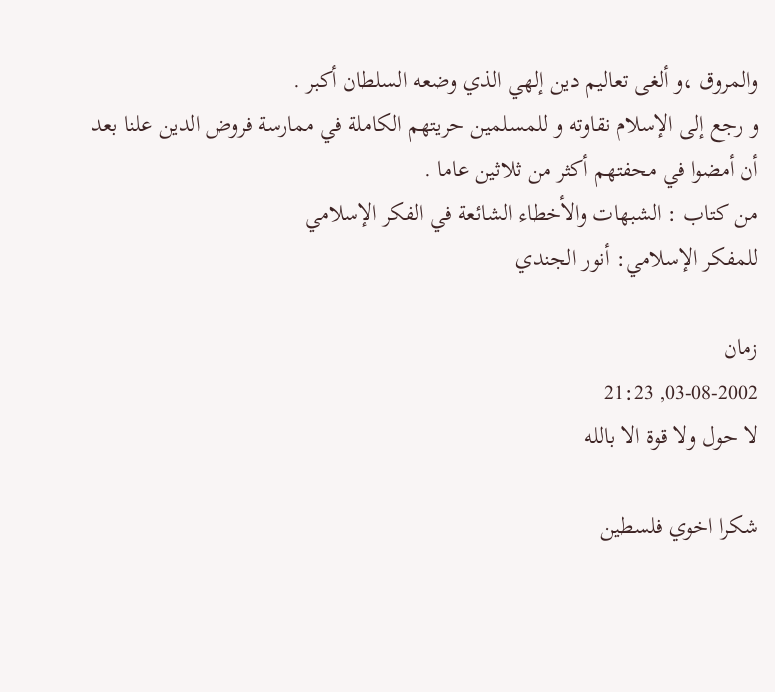والمروق ،و ألغى تعاليم دين إلهي الذي وضعه السلطان أكبر .
و رجع إلى الإسلام نقاوته و للمسلمين حريتهم الكاملة في ممارسة فروض الدين علنا بعد أن أمضوا في محفتهم أكثر من ثلاثين عاما .
من كتاب : الشبهات والأخطاء الشائعة في الفكر الإسلامي
للمفكر الإسلامي: أنور الجندي

زمان
03-08-2002, 21:23
لا حول ولا قوة الا بالله

شكرا اخوي فلسطين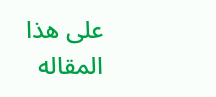على هذا المقاله